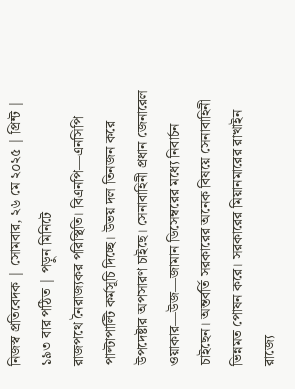নিজস্ব প্রতিবেদক | সোমবার, ২৬ মে ২০২৫ | প্রিন্ট | ১৯৩ বার পঠিত | পড়ুন মিনিটে
রাজপথে নৈরাজ্যকর পরিস্থিতি। বিএনপি—এনসিপি পাল্টাপাল্টি কর্মসূচি দিচ্ছে। উভয় দল তিনজন করে উপদেষ্টার অপসারণ চাইছে। সেনাবাহিনী প্রধান জেনারেল ওয়াকার—উজ—জামান ডিসেম্বরের মধ্যে নিবার্চন চাইছেন। অন্তর্বর্তি সরকারের অনেক বিষয়ে সেনাবাহিনী ভিন্নমত পোষন করে। সরকারের মিয়ানমারের রাখাইন রাজ্যে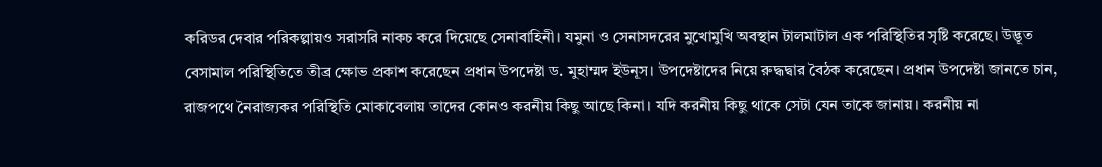করিডর দেবার পরিকল্পায়ও সরাসরি নাকচ করে দিয়েছে সেনাবাহিনী। যমুনা ও সেনাসদরের মুখোমুখি অবস্থান টালমাটাল এক পরিস্থিতির সৃষ্টি করেছে। উদ্ভূত বেসামাল পরিস্থিতিতে তীব্র ক্ষোভ প্রকাশ করেছেন প্রধান উপদেষ্টা ড. মুহাম্মদ ইউনূস। উপদেষ্টাদের নিয়ে রুদ্ধদ্বার বৈঠক করেছেন। প্রধান উপদেষ্টা জানতে চান, রাজপথে নৈরাজ্যকর পরিস্থিতি মোকাবেলায় তাদের কোনও করনীয় কিছু আছে কিনা। যদি করনীয় কিছু থাকে সেটা যেন তাকে জানায়। করনীয় না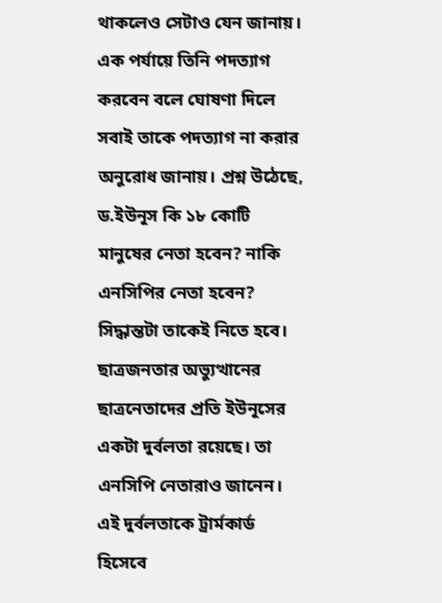থাকলেও সেটাও যেন জানায়। এক পর্যায়ে তিনি পদত্যাগ করবেন বলে ঘোষণা দিলে সবাই তাকে পদত্যাগ না করার অনুরোধ জানায়। প্রশ্ন উঠেছে, ড.ইউনূস কি ১৮ কোটি মানুষের নেতা হবেন? নাকি এনসিপির নেতা হবেন? সিদ্ধান্তটা তাকেই নিতে হবে। ছাত্রজনতার অভ্যুত্থানের ছাত্রনেতাদের প্রতি ইউনূসের একটা দুর্বলতা রয়েছে। তা এনসিপি নেতারাও জানেন। এই দুর্বলতাকে ট্রার্মকার্ড হিসেবে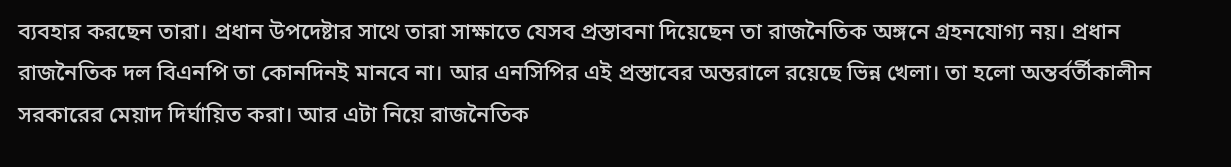ব্যবহার করছেন তারা। প্রধান উপদেষ্টার সাথে তারা সাক্ষাতে যেসব প্রস্তাবনা দিয়েছেন তা রাজনৈতিক অঙ্গনে গ্রহনযোগ্য নয়। প্রধান রাজনৈতিক দল বিএনপি তা কোনদিনই মানবে না। আর এনসিপির এই প্রস্তাবের অন্তরালে রয়েছে ভিন্ন খেলা। তা হলো অন্তর্বর্তীকালীন সরকারের মেয়াদ দির্ঘায়িত করা। আর এটা নিয়ে রাজনৈতিক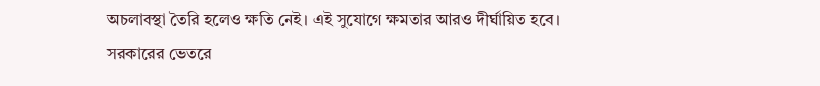অচলাবস্থা তৈরি হলেও ক্ষতি নেই। এই সুযোগে ক্ষমতার আরও দীর্ঘায়িত হবে।
সরকারের ভেতরে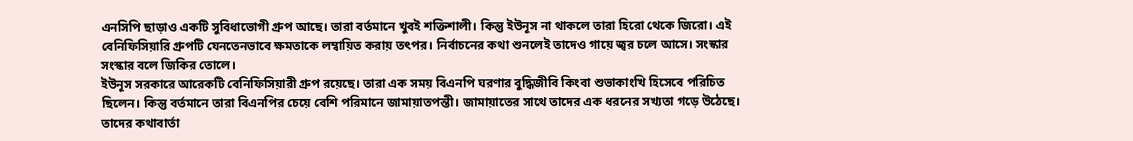এনসিপি ছাড়াও একটি সুবিধাভোগী গ্রুপ আছে। তারা বর্তমানে খুবই শক্তিশালী। কিন্তু ইউনূস না থাকলে তারা হিরো থেকে জিরো। এই বেনিফিসিয়ারি গ্রুপটি যেনতেনভাবে ক্ষমতাকে লম্বায়িত করায় তৎপর। নির্বাচনের কথা শুনলেই তাদেও গায়ে জ্বর চলে আসে। সংস্কার সংস্কার বলে জিকির তোলে।
ইউনূস সরকারে আরেকটি বেনিফিসিয়ারী গ্রুপ রয়েছে। তারা এক সময় বিএনপি ঘরণার বুদ্ধিজীবি কিংবা শুভাকাংখি হিসেবে পরিচিত ছিলেন। কিন্তু বর্তমানে তারা বিএনপির চেয়ে বেশি পরিমানে জামায়াতপন্তী। জামায়াতের সাথে তাদের এক ধরনের সখ্যতা গড়ে উঠেছে। তাদের কথাবার্তা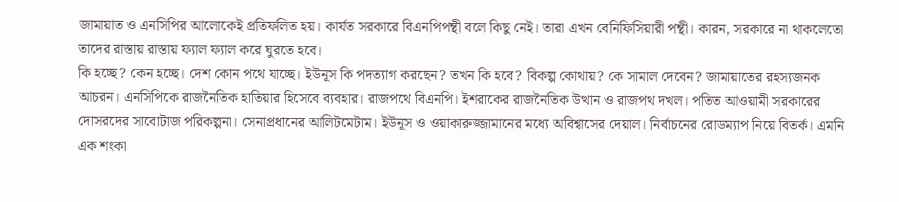জামায়াত ও এনসিপির আলোকেই প্রতিফলিত হয়। কার্যত সরকারে বিএনপিপন্থী বলে কিছু নেই। তারা এখন বেনিফিসিয়ারী পন্থী। কারন, সরকারে না থাকলেতো তাদের রাস্তায় রাস্তায় ফ্যাল ফ্যাল করে ঘুরতে হবে।
কি হচ্ছে? কেন হচ্ছে। দেশ কোন পথে যাচ্ছে। ইউনূস কি পদত্যাগ করছেন? তখন কি হবে? বিকল্প কোথায়? কে সামাল দেবেন? জামায়াতের রহস্যজনক আচরন। এনসিপিকে রাজনৈতিক হাতিয়ার হিসেবে ব্যবহার। রাজপথে বিএনপি। ইশরাকের রাজনৈতিক উত্থান ও রাজপথ দখল। পতিত আওয়ামী সরকারের দোসরদের সাবোটাজ পরিকল্পনা। সেনাপ্রধানের আলিটমেটাম। ইউনূস ও ওয়াকারুজ্জামানের মধ্যে অবিশ্বাসের দেয়াল। নির্বাচনের রোডম্যাপ নিয়ে বিতর্ক। এমনি এক শংকা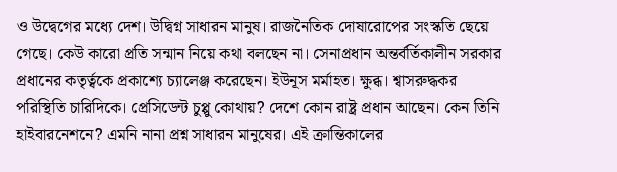ও উদ্বেগের মধ্যে দেশ। উদ্বিগ্ন সাধারন মানুষ। রাজনৈতিক দোষারোপের সংস্কতি ছেয়ে গেছে। কেউ কারো প্রতি সন্মান নিয়ে কথা বলছেন না। সেনাপ্রধান অন্তর্বর্তিকালীন সরকার প্রধানের কতৃর্ত্বকে প্রকাশ্যে চ্যালেঞ্জ করেছেন। ইউনূস মর্মাহত। ক্ষুব্ধ। শ্বাসরুদ্ধকর পরিস্থিতি চারিদিকে। প্রেসিডেন্ট চুপ্পু কোথায়? দেশে কোন রাষ্ট্র প্রধান আছেন। কেন তিনি হাইবারনেশনে? এমনি নানা প্রশ্ন সাধারন মানুষের। এই ক্রান্তিকালের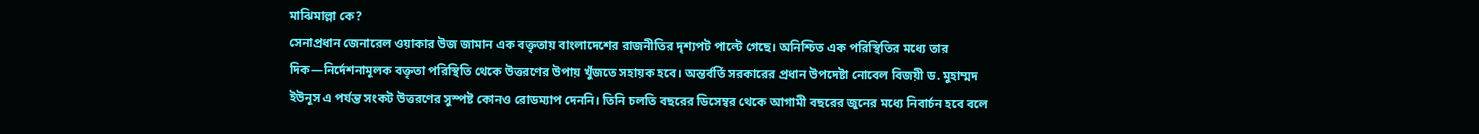মাঝিমাল্লা কে?
সেনাপ্রধান জেনারেল ওয়াকার উজ জামান এক বক্তৃতায় বাংলাদেশের রাজনীতির দৃশ্যপট পাল্টে গেছে। অনিশ্চিত এক পরিস্থিতির মধ্যে তার দিক—নির্দেশনামূলক বক্তৃতা পরিস্থিতি থেকে উত্তরণের উপায় খুঁজতে সহায়ক হবে। অন্তর্বর্তি সরকারের প্রধান উপদেষ্টা নোবেল বিজয়ী ড. মুহাম্মদ ইউনূস এ পর্যন্ত সংকট উত্তরণের সুস্পষ্ট কোনও রোডম্যাপ দেননি। তিনি চলতি বছরের ডিসেম্বর থেকে আগামী বছরের জুনের মধ্যে নিবার্চন হবে বলে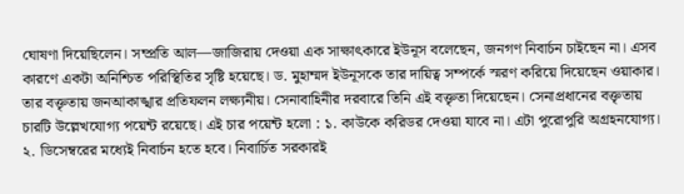ঘোষণা দিয়েছিলেন। সম্প্রতি আল—জাজিরায় দেওয়া এক সাক্ষাৎকারে ইউনূস বলেছেন, জনগণ নিবার্চন চাইছেন না। এসব কারণে একটা অনিশ্চিত পরিস্থিতির সৃষ্টি হয়েছে। ড. মুহাম্মদ ইউনূসকে তার দায়িত্ব সম্পর্কে স্মরণ করিয়ে দিয়েছেন ওয়াকার। তার বক্তৃতায় জনআকাঙ্খার প্রতিফলন লক্ষ্যনীয়। সেনাবাহিনীর দরবারে তিনি এই বক্তৃতা দিয়েছেন। সেনাপ্রধানের বক্তৃতায় চারটি উল্লেখযোগ্য পয়েন্ট রয়েছে। এই চার পয়েন্ট হলো : ১. কাউকে করিডর দেওয়া যাবে না। এটা পুরোপুরি অগ্রহনযোগ্য। ২. ডিসেম্বরের মধ্যেই নিবার্চন হতে হবে। নিবার্চিত সরকারই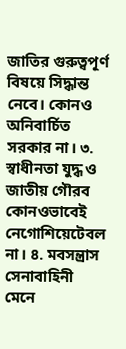জাতির গুরুত্বপূর্ণ বিষয়ে সিদ্ধান্ত নেবে। কোনও অনিবার্চিত সরকার না। ৩. স্বাধীনতা যুদ্ধ ও জাতীয় গৌরব কোনওভাবেই নেগোশিয়েটেবল না। ৪. মবসন্ত্রাস সেনাবাহিনী মেনে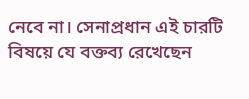নেবে না। সেনাপ্রধান এই চারটি বিষয়ে যে বক্তব্য রেখেছেন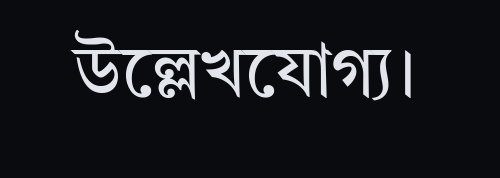উল্লেখযোগ্য।